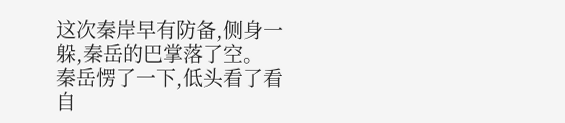这次秦岸早有防备,侧身一躲,秦岳的巴掌落了空。
秦岳愣了一下,低头看了看自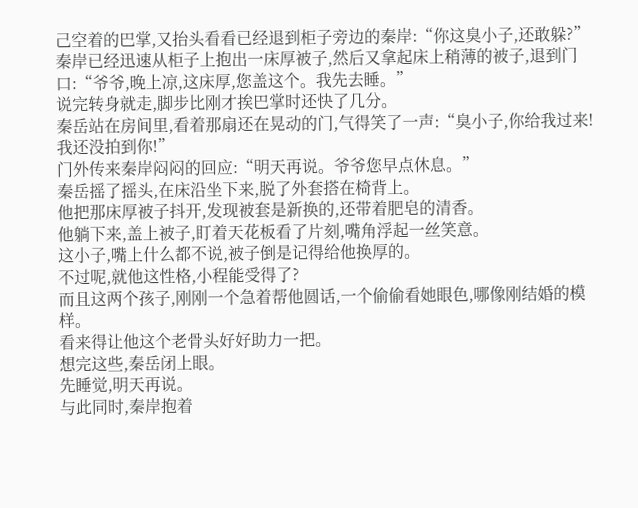己空着的巴掌,又抬头看看已经退到柜子旁边的秦岸:“你这臭小子,还敢躲?”
秦岸已经迅速从柜子上抱出一床厚被子,然后又拿起床上稍薄的被子,退到门口:“爷爷,晚上凉,这床厚,您盖这个。我先去睡。”
说完转身就走,脚步比刚才挨巴掌时还快了几分。
秦岳站在房间里,看着那扇还在晃动的门,气得笑了一声:“臭小子,你给我过来!我还没拍到你!”
门外传来秦岸闷闷的回应:“明天再说。爷爷您早点休息。”
秦岳摇了摇头,在床沿坐下来,脱了外套搭在椅背上。
他把那床厚被子抖开,发现被套是新换的,还带着肥皂的清香。
他躺下来,盖上被子,盯着天花板看了片刻,嘴角浮起一丝笑意。
这小子,嘴上什么都不说,被子倒是记得给他换厚的。
不过呢,就他这性格,小程能受得了?
而且这两个孩子,刚刚一个急着帮他圆话,一个偷偷看她眼色,哪像刚结婚的模样。
看来得让他这个老骨头好好助力一把。
想完这些,秦岳闭上眼。
先睡觉,明天再说。
与此同时,秦岸抱着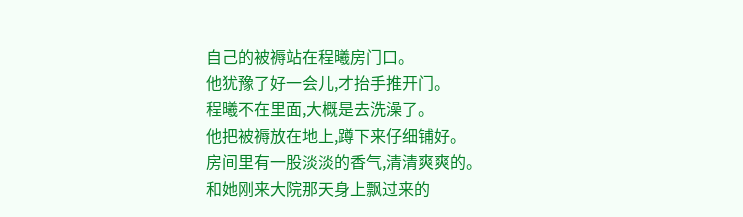自己的被褥站在程曦房门口。
他犹豫了好一会儿,才抬手推开门。
程曦不在里面,大概是去洗澡了。
他把被褥放在地上,蹲下来仔细铺好。
房间里有一股淡淡的香气,清清爽爽的。
和她刚来大院那天身上飘过来的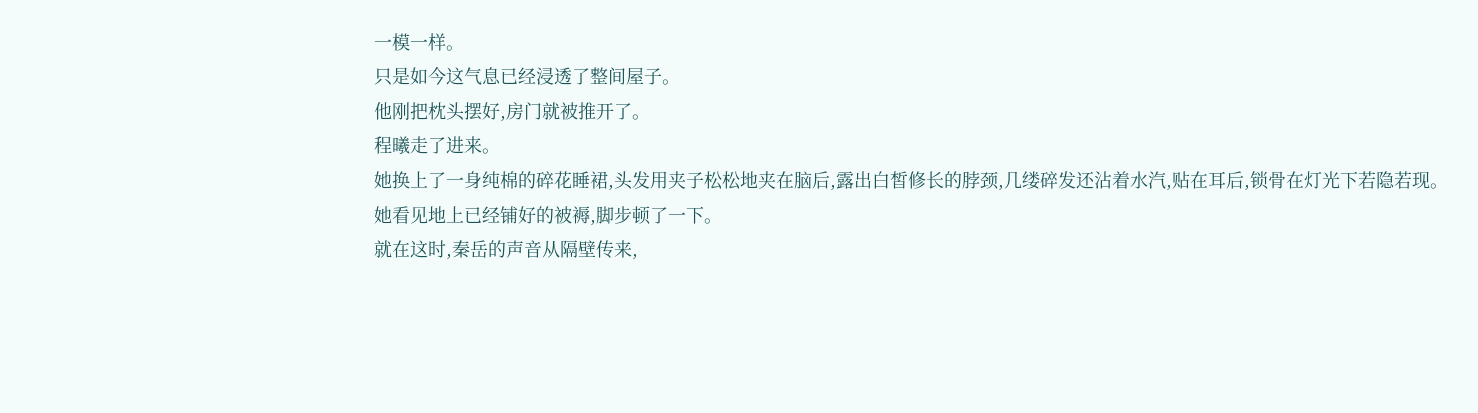一模一样。
只是如今这气息已经浸透了整间屋子。
他刚把枕头摆好,房门就被推开了。
程曦走了进来。
她换上了一身纯棉的碎花睡裙,头发用夹子松松地夹在脑后,露出白皙修长的脖颈,几缕碎发还沾着水汽,贴在耳后,锁骨在灯光下若隐若现。
她看见地上已经铺好的被褥,脚步顿了一下。
就在这时,秦岳的声音从隔壁传来,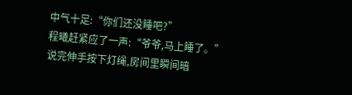中气十足:“你们还没睡吧?”
程曦赶紧应了一声:“爷爷,马上睡了。”
说完伸手按下灯绳,房间里瞬间暗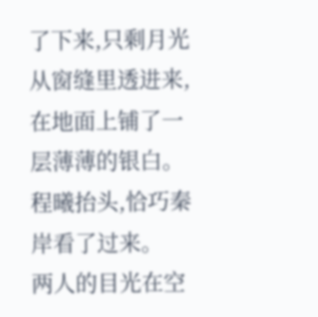了下来,只剩月光从窗缝里透进来,在地面上铺了一层薄薄的银白。
程曦抬头,恰巧秦岸看了过来。
两人的目光在空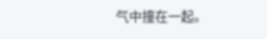气中撞在一起。